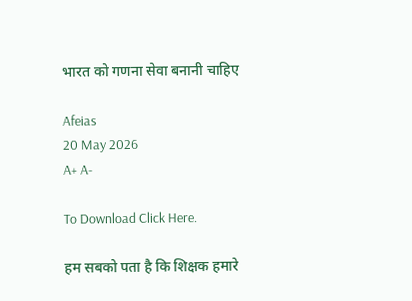भारत को गणना सेवा बनानी चाहिए

Afeias
20 May 2026
A+ A-

To Download Click Here.

हम सबको पता है कि शिक्षक हमारे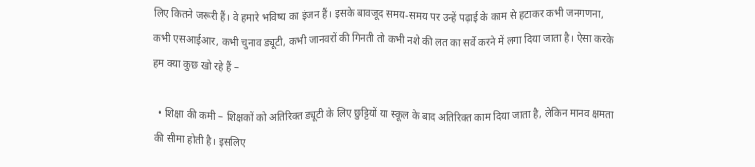लिए कितने जरूरी हैं। वे हमारे भविष्‍य का इंजन हैं। इसके बावजूद समय-समय पर उन्‍हें पढ़ाई के काम से हटाकर कभी जनगणना, कभी एसआईआर, कभी चुनाव ड्यूटी, कभी जानवरों की गिनती तो कभी नशे की लत का सर्वे करने में लगा दिया जाता है। ऐसा करके हम क्‍या कुछ खो रहे हैं –

  • शिक्षा की कमी – शिक्षकों को अतिरिक्‍त ड्यूटी के लिए छुट्टियों या स्‍कूल के बाद अतिरिक्‍त काम दिया जाता है, लेकिन मानव क्षमता की सीमा होती है। इसलिए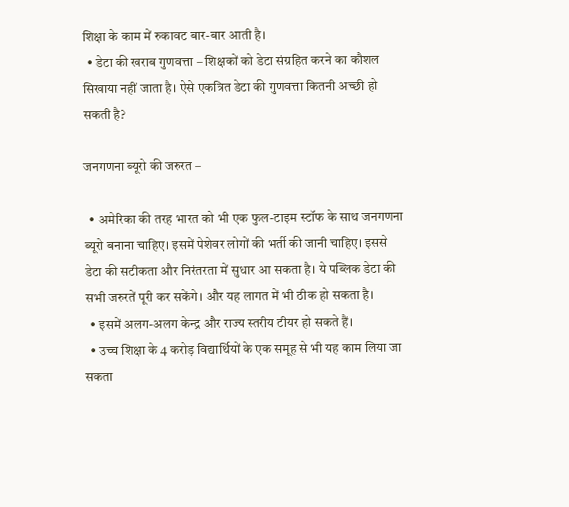शिक्षा के काम में रुकावट बार-बार आती है।
  • डेटा की खराब गुणवत्ता – शिक्षकों को डेटा संग्रहित करने का कौशल सिखाया नहीं जाता है। ऐसे एकत्रित डेटा की गुणवत्ता कितनी अच्‍छी हो सकती है?

जनगणना ब्‍यूरो की जरुरत –

  • अमेरिका की तरह भारत को भी एक फुल-टाइम स्टॉफ के साथ जनगणना ब्‍यूरो बनाना चाहिए। इसमें पेशेवर लोगों की भर्ती की जानी चाहिए। इससे डेटा की सटीकता और निरंतरता में सुधार आ सकता है। ये पब्लिक डेटा की सभी जरुरतें पूरी कर सकेंगे। और यह लागत में भी ठीक हो सकता है।
  • इसमें अलग-अलग केन्‍द्र और राज्‍य स्‍तरीय टीयर हो सकते हैं।
  • उच्‍च शिक्षा के 4 करोड़ विद्यार्थियों के एक समूह से भी यह काम लिया जा सकता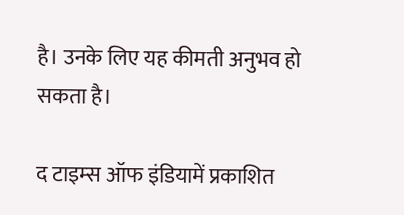है। उनके लिए यह कीमती अनुभव हो सकता है।

द टाइम्‍स ऑफ इंडियामें प्रकाशित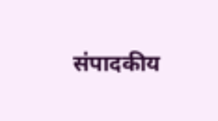संपादकीय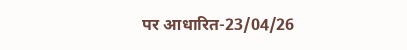पर आधारित-23/04/26